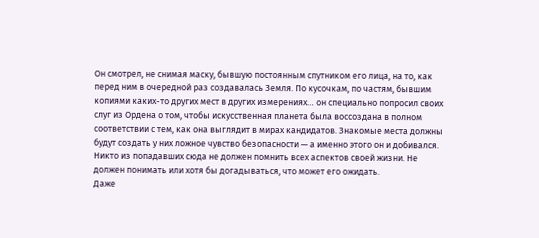Он смотрел, не снимая маску, бывшую постоянным спутником его лица, на то, как перед ним в очередной раз создавалась Земля. По кусочкам, по частям, бывшим копиями каких-то других мест в других измерениях… он специально попросил своих слуг из Ордена о том, чтобы искусственная планета была воссоздана в полном соответствии с тем, как она выглядит в мирах кандидатов. Знакомые места должны будут создать у них ложное чувство безопасности — а именно этого он и добивался. Никто из попадавших сюда не должен помнить всех аспектов своей жизни. Не должен понимать или хотя бы догадываться, что может его ожидать.
Даже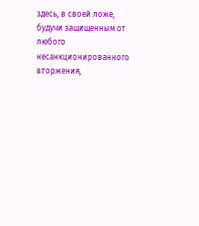здесь, в своей ложе, будучи защищенным от любого несанкционированного вторжения,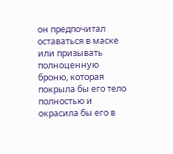он предпочитал оставаться в маске или призывать полноценную броню, которая покрыла бы его тело полностью и окрасила бы его в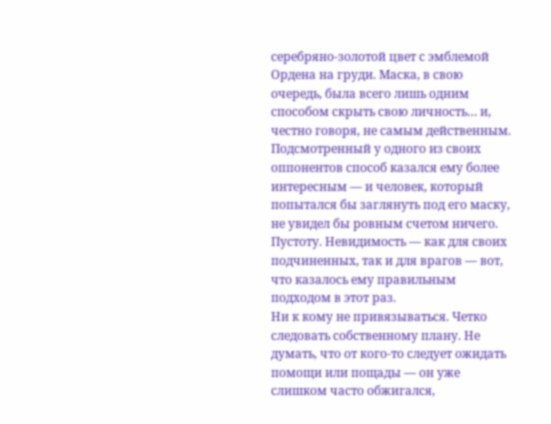серебряно-золотой цвет с эмблемой Ордена на груди. Маска, в свою очередь, была всего лишь одним способом скрыть свою личность… и, честно говоря, не самым действенным. Подсмотренный у одного из своих оппонентов способ казался ему более интересным — и человек, который попытался бы заглянуть под его маску, не увидел бы ровным счетом ничего. Пустоту. Невидимость — как для своих подчиненных, так и для врагов — вот, что казалось ему правильным подходом в этот раз.
Ни к кому не привязываться. Четко следовать собственному плану. Не думать, что от кого-то следует ожидать помощи или пощады — он уже слишком часто обжигался,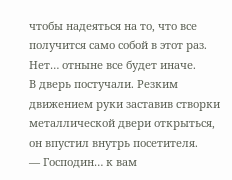чтобы надеяться на то, что все получится само собой в этот раз. Нет… отныне все будет иначе.
В дверь постучали. Резким движением руки заставив створки металлической двери открыться, он впустил внутрь посетителя.
— Господин… к вам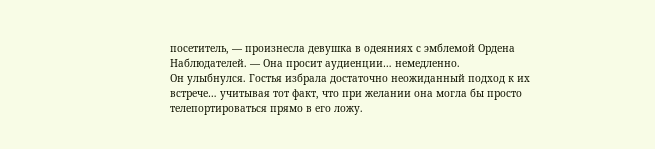посетитель, — произнесла девушка в одеяниях с эмблемой Ордена Наблюдателей. — Она просит аудиенции… немедленно.
Он улыбнулся. Гостья избрала достаточно неожиданный подход к их встрече… учитывая тот факт, что при желании она могла бы просто телепортироваться прямо в его ложу.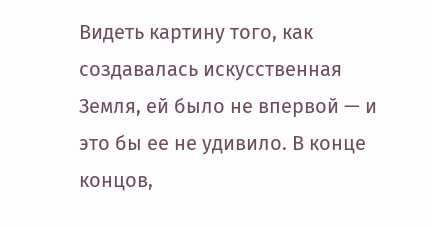Видеть картину того, как создавалась искусственная Земля, ей было не впервой — и это бы ее не удивило. В конце концов,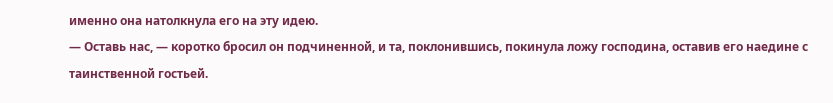именно она натолкнула его на эту идею.
— Оставь нас, — коротко бросил он подчиненной, и та, поклонившись, покинула ложу господина, оставив его наедине с таинственной гостьей.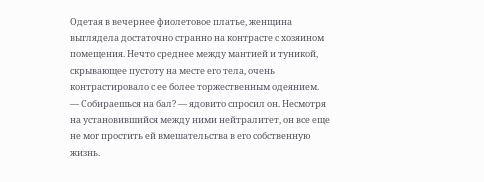Одетая в вечернее фиолетовое платье, женщина выглядела достаточно странно на контрасте с хозяином помещения. Нечто среднее между мантией и туникой, скрывающее пустоту на месте его тела, очень контрастировало с ее более торжественным одеянием.
— Собираешься на бал? — ядовито спросил он. Несмотря на установившийся между ними нейтралитет, он все еще не мог простить ей вмешательства в его собственную жизнь.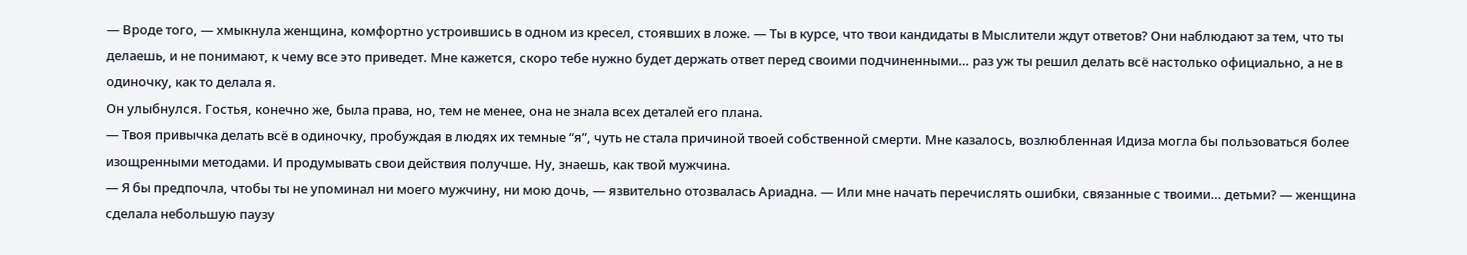— Вроде того, — хмыкнула женщина, комфортно устроившись в одном из кресел, стоявших в ложе. — Ты в курсе, что твои кандидаты в Мыслители ждут ответов? Они наблюдают за тем, что ты делаешь, и не понимают, к чему все это приведет. Мне кажется, скоро тебе нужно будет держать ответ перед своими подчиненными… раз уж ты решил делать всё настолько официально, а не в одиночку, как то делала я.
Он улыбнулся. Гостья, конечно же, была права, но, тем не менее, она не знала всех деталей его плана.
— Твоя привычка делать всё в одиночку, пробуждая в людях их темные “я”, чуть не стала причиной твоей собственной смерти. Мне казалось, возлюбленная Идиза могла бы пользоваться более изощренными методами. И продумывать свои действия получше. Ну, знаешь, как твой мужчина.
— Я бы предпочла, чтобы ты не упоминал ни моего мужчину, ни мою дочь, — язвительно отозвалась Ариадна. — Или мне начать перечислять ошибки, связанные с твоими… детьми? — женщина сделала небольшую паузу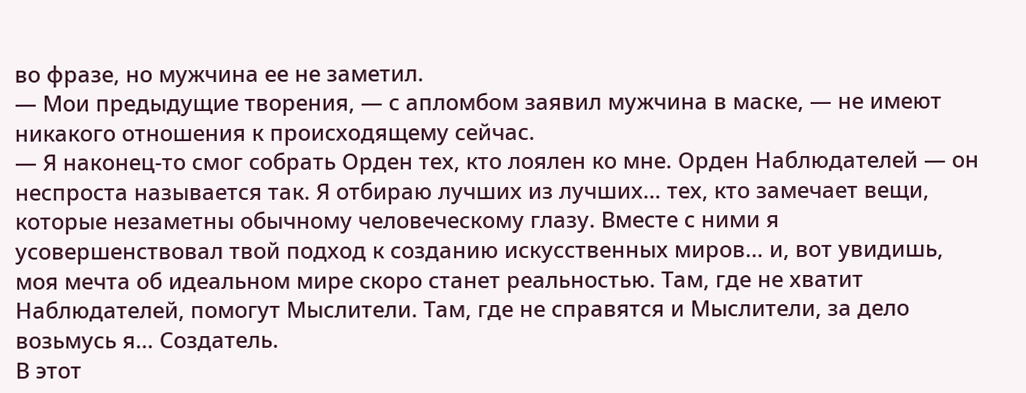во фразе, но мужчина ее не заметил.
— Мои предыдущие творения, — с апломбом заявил мужчина в маске, — не имеют никакого отношения к происходящему сейчас.
— Я наконец-то смог собрать Орден тех, кто лоялен ко мне. Орден Наблюдателей — он неспроста называется так. Я отбираю лучших из лучших… тех, кто замечает вещи, которые незаметны обычному человеческому глазу. Вместе с ними я усовершенствовал твой подход к созданию искусственных миров… и, вот увидишь, моя мечта об идеальном мире скоро станет реальностью. Там, где не хватит Наблюдателей, помогут Мыслители. Там, где не справятся и Мыслители, за дело возьмусь я… Создатель.
В этот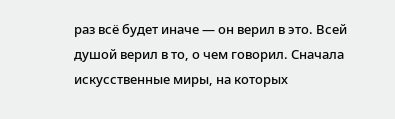раз всё будет иначе — он верил в это. Всей душой верил в то, о чем говорил. Сначала искусственные миры, на которых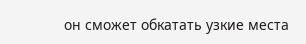он сможет обкатать узкие места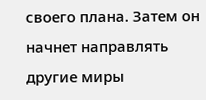своего плана. Затем он начнет направлять другие миры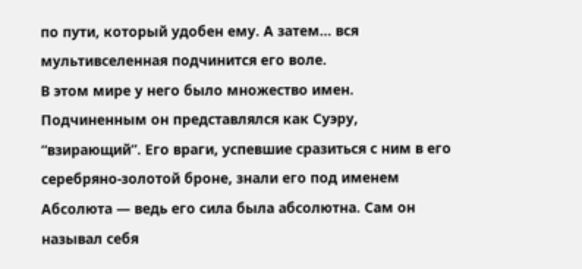по пути, который удобен ему. А затем… вся мультивселенная подчинится его воле.
В этом мире у него было множество имен. Подчиненным он представлялся как Суэру, “взирающий”. Его враги, успевшие сразиться с ним в его серебряно-золотой броне, знали его под именем Абсолюта — ведь его сила была абсолютна. Сам он называл себя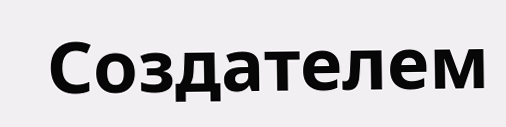Создателем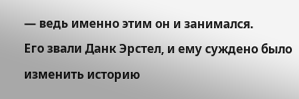— ведь именно этим он и занимался.
Его звали Данк Эрстел, и ему суждено было изменить историю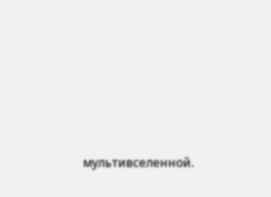мультивселенной.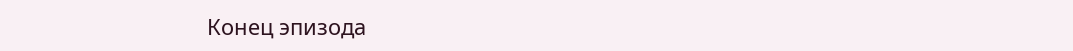Конец эпизода